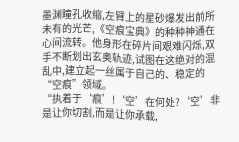墨渊瞳孔收缩,左臂上的星砂爆发出前所未有的光芒,《空痕宝典》的种种神通在心间流转。他身形在碎片间艰难闪烁,双手不断划出玄奥轨迹,试图在这绝对的混乱中,建立起一丝属于自己的、稳定的“空痕”领域。
“执着于‘痕’!‘空’在何处?‘空’非是让你切割,而是让你承载,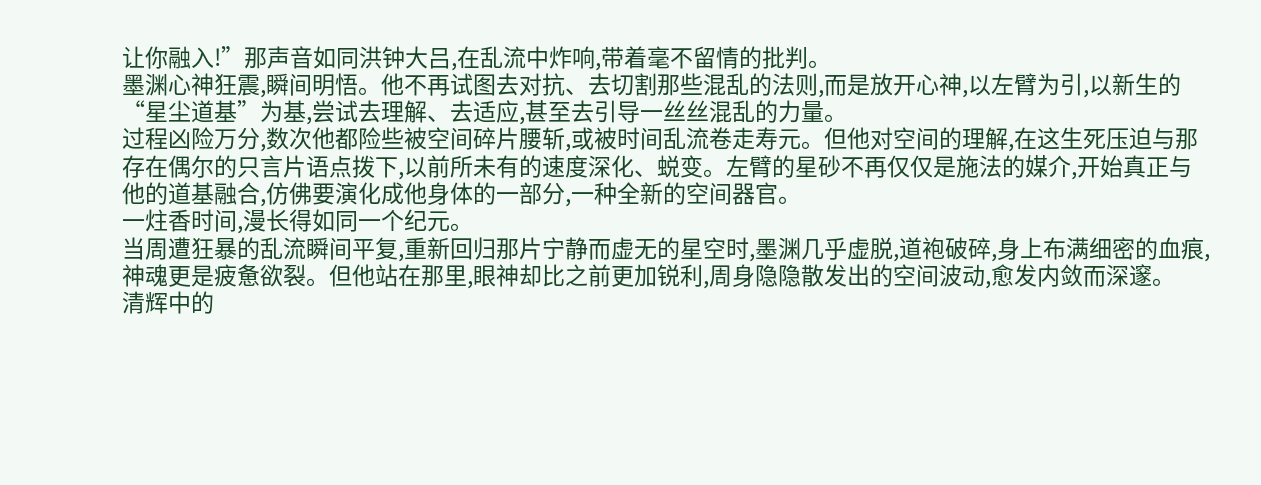让你融入!”那声音如同洪钟大吕,在乱流中炸响,带着毫不留情的批判。
墨渊心神狂震,瞬间明悟。他不再试图去对抗、去切割那些混乱的法则,而是放开心神,以左臂为引,以新生的“星尘道基”为基,尝试去理解、去适应,甚至去引导一丝丝混乱的力量。
过程凶险万分,数次他都险些被空间碎片腰斩,或被时间乱流卷走寿元。但他对空间的理解,在这生死压迫与那存在偶尔的只言片语点拨下,以前所未有的速度深化、蜕变。左臂的星砂不再仅仅是施法的媒介,开始真正与他的道基融合,仿佛要演化成他身体的一部分,一种全新的空间器官。
一炷香时间,漫长得如同一个纪元。
当周遭狂暴的乱流瞬间平复,重新回归那片宁静而虚无的星空时,墨渊几乎虚脱,道袍破碎,身上布满细密的血痕,神魂更是疲惫欲裂。但他站在那里,眼神却比之前更加锐利,周身隐隐散发出的空间波动,愈发内敛而深邃。
清辉中的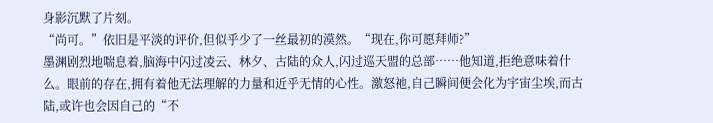身影沉默了片刻。
“尚可。”依旧是平淡的评价,但似乎少了一丝最初的漠然。“现在,你可愿拜师?”
墨渊剧烈地喘息着,脑海中闪过凌云、林夕、古陆的众人,闪过巡天盟的总部……他知道,拒绝意味着什么。眼前的存在,拥有着他无法理解的力量和近乎无情的心性。激怒祂,自己瞬间便会化为宇宙尘埃,而古陆,或许也会因自己的“不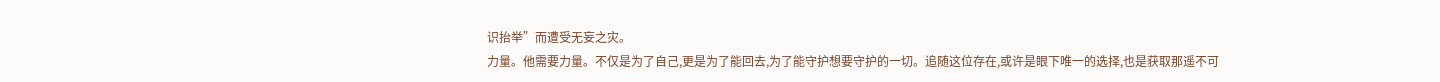识抬举”而遭受无妄之灾。
力量。他需要力量。不仅是为了自己,更是为了能回去,为了能守护想要守护的一切。追随这位存在,或许是眼下唯一的选择,也是获取那遥不可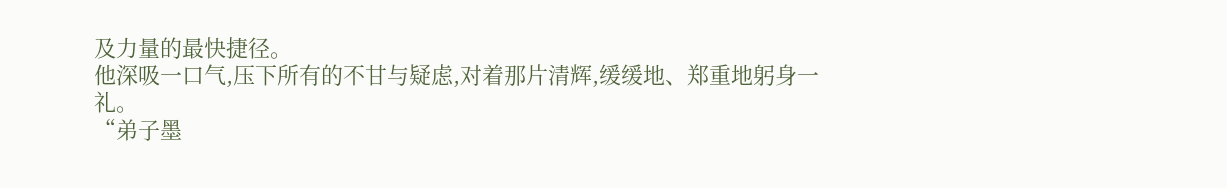及力量的最快捷径。
他深吸一口气,压下所有的不甘与疑虑,对着那片清辉,缓缓地、郑重地躬身一礼。
“弟子墨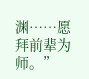渊……愿拜前辈为师。”